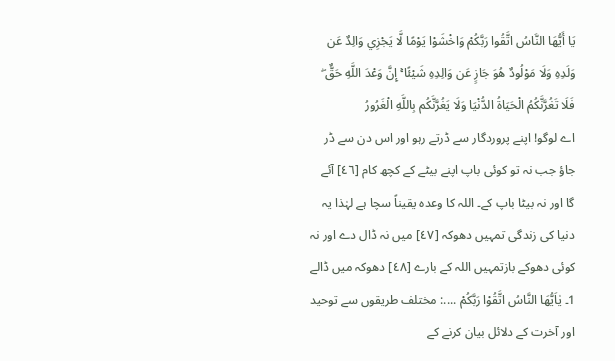يَا أَيُّهَا النَّاسُ اتَّقُوا رَبَّكُمْ وَاخْشَوْا يَوْمًا لَّا يَجْزِي وَالِدٌ عَن وَلَدِهِ وَلَا مَوْلُودٌ هُوَ جَازٍ عَن وَالِدِهِ شَيْئًا ۚ إِنَّ وَعْدَ اللَّهِ حَقٌّ ۖ فَلَا تَغُرَّنَّكُمُ الْحَيَاةُ الدُّنْيَا وَلَا يَغُرَّنَّكُم بِاللَّهِ الْغَرُورُ
اے لوگو! اپنے پروردگار سے ڈرتے رہو اور اس دن سے ڈر جاؤ جب نہ تو کوئی باپ اپنے بیٹے کے کچھ کام [٤٦] آئے گا اور نہ بیٹا باپ کے۔ اللہ کا وعدہ یقیناً سچا ہے لہٰذا یہ دنیا کی زندگی تمہیں دھوکہ [٤٧] میں نہ ڈال دے اور نہ کوئی دھوکے بازتمہیں اللہ کے بارے [٤٨] دھوکہ میں ڈالے
1۔ يٰاَيُّهَا النَّاسُ اتَّقُوْا رَبَّكُمْ ....: مختلف طریقوں سے توحید اور آخرت کے دلائل بیان کرنے کے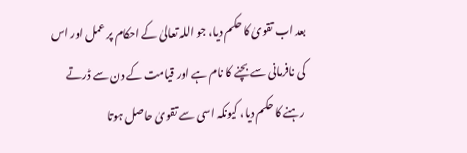بعد اب تقویٰ کا حکم دیا، جو اللہ تعالیٰ کے احکام پر عمل اور اس کی نافرمانی سے بچنے کا نام ہے اور قیامت کے دن سے ڈرتے رہنے کا حکم دیا، کیونکہ اسی سے تقویٰ حاصل ہوتا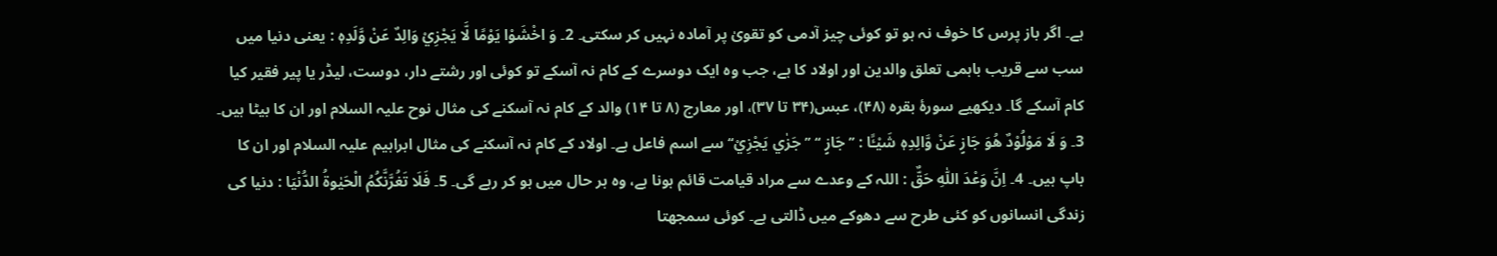ہے۔ اگر باز پرس کا خوف نہ ہو تو کوئی چیز آدمی کو تقویٰ پر آمادہ نہیں کر سکتی۔ 2۔ وَ اخْشَوْا يَوْمًا لَّا يَجْزِيْ وَالِدٌ عَنْ وَّلَدِهٖ : یعنی دنیا میں سب سے قریب باہمی تعلق والدین اور اولاد کا ہے، جب وہ ایک دوسرے کے کام نہ آسکے تو کوئی اور رشتے دار، دوست، لیڈر یا پیر فقیر کیا کام آسکے گا۔ دیکھیے سورۂ بقرہ (۴۸)، عبس(۳۴ تا ۳۷)، اور معارج (۸ تا ۱۴) والد کے کام نہ آسکنے کی مثال نوح علیہ السلام اور ان کا بیٹا ہیں۔ 3۔ وَ لَا مَوْلُوْدٌ هُوَ جَازٍ عَنْ وَّالِدِهٖ شَيْـًٔا : ’’ جَازٍ ‘‘ ’’جَزٰي يَجْزِيْ‘‘ سے اسم فاعل ہے۔ اولاد کے کام نہ آسکنے کی مثال ابراہیم علیہ السلام اور ان کا باپ ہیں۔ 4۔ اِنَّ وَعْدَ اللّٰهِ حَقٌّ : اللہ کے وعدے سے مراد قیامت قائم ہونا ہے، وہ ہر حال میں ہو کر رہے گی۔ 5۔ فَلَا تَغُرَّنَّكُمُ الْحَيٰوةُ الدُّنْيَا : دنیا کی زندگی انسانوں کو کئی طرح سے دھوکے میں ڈالتی ہے۔ کوئی سمجھتا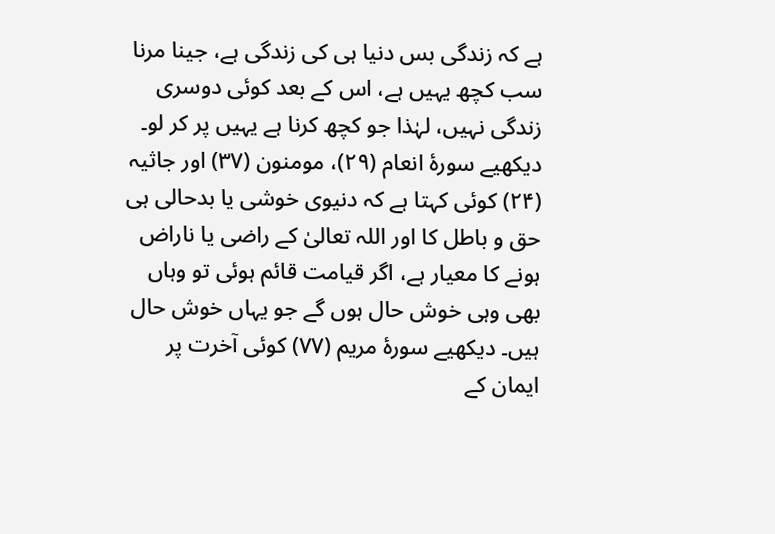ہے کہ زندگی بس دنیا ہی کی زندگی ہے، جینا مرنا سب کچھ یہیں ہے، اس کے بعد کوئی دوسری زندگی نہیں، لہٰذا جو کچھ کرنا ہے یہیں پر کر لو۔ دیکھیے سورۂ انعام (۲۹)، مومنون (۳۷) اور جاثیہ (۲۴) کوئی کہتا ہے کہ دنیوی خوشی یا بدحالی ہی حق و باطل کا اور اللہ تعالیٰ کے راضی یا ناراض ہونے کا معیار ہے، اگر قیامت قائم ہوئی تو وہاں بھی وہی خوش حال ہوں گے جو یہاں خوش حال ہیں۔ دیکھیے سورۂ مریم (۷۷) کوئی آخرت پر ایمان کے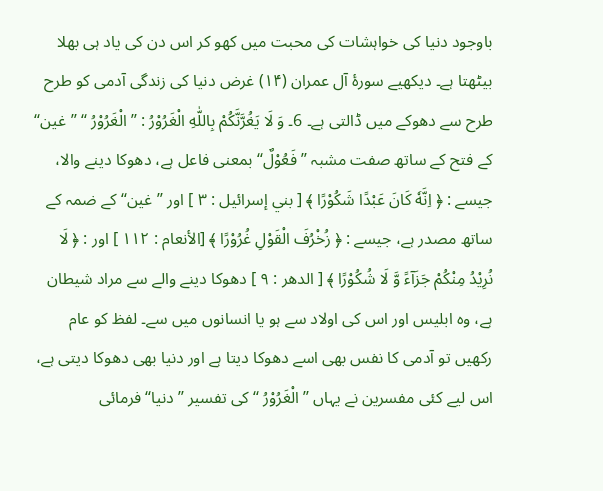باوجود دنیا کی خواہشات کی محبت میں کھو کر اس دن کی یاد ہی بھلا بیٹھتا ہے۔ دیکھیے سورۂ آل عمران (۱۴) غرض دنیا کی زندگی آدمی کو طرح طرح سے دھوکے میں ڈالتی ہے۔ 6۔ وَ لَا يَغُرَّنَّكُمْ بِاللّٰهِ الْغَرُوْرُ : ’’ الْغَرُوْرُ ‘‘ ’’غین‘‘ کے فتح کے ساتھ صفت مشبہ ’’فَعُوْلٌ‘‘ بمعنی فاعل ہے، دھوکا دینے والا، جیسے : ﴿ اِنَّهٗ كَانَ عَبْدًا شَكُوْرًا ﴾ [ بني إسرائیل : ۳ ] اور ’’غین‘‘ کے ضمہ کے ساتھ مصدر ہے، جیسے : ﴿ زُخْرُفَ الْقَوْلِ غُرُوْرًا ﴾ [الأنعام : ۱۱۲ ] اور : ﴿ لَا نُرِيْدُ مِنْكُمْ جَزَآءً وَّ لَا شُكُوْرًا ﴾ [ الدھر : ۹ ] دھوکا دینے والے سے مراد شیطان ہے، وہ ابلیس اور اس کی اولاد سے ہو یا انسانوں میں سے۔ لفظ کو عام رکھیں تو آدمی کا نفس بھی اسے دھوکا دیتا ہے اور دنیا بھی دھوکا دیتی ہے، اس لیے کئی مفسرین نے یہاں ’’ الْغَرُوْرُ ‘‘ کی تفسیر ’’دنیا‘‘ فرمائی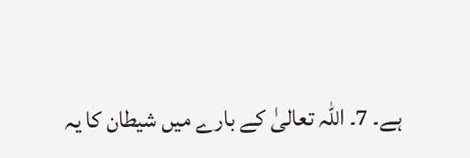ہے۔ 7۔ اللہ تعالیٰ کے بارے میں شیطان کا یہ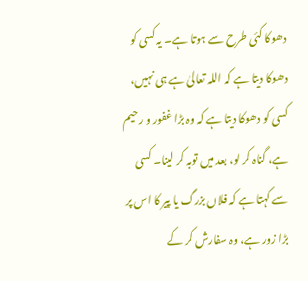دھوکا کئی طرح سے ہوتا ہے۔ یہ کسی کو دھوکا دیتا ہے کہ اللہ تعالیٰ ہے ہی نہیں، کسی کو دھوکا دیتا ہے کہ وہ بڑا غفور و رحیم ہے، گناہ کر لو، بعد میں توبہ کر لینا۔ کسی سے کہتا ہے کہ فلاں بزرگ یا پیر کا اس پر بڑا زور ہے، وہ سفارش کر کے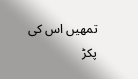تمھیں اس کی پکڑ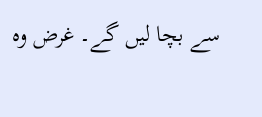سے بچا لیں گے۔ غرض وہ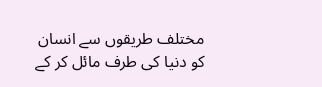مختلف طریقوں سے انسان کو دنیا کی طرف مائل کر کے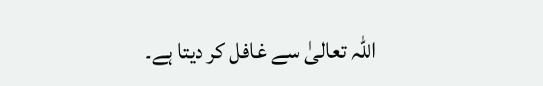اللہ تعالیٰ سے غافل کر دیتا ہے۔